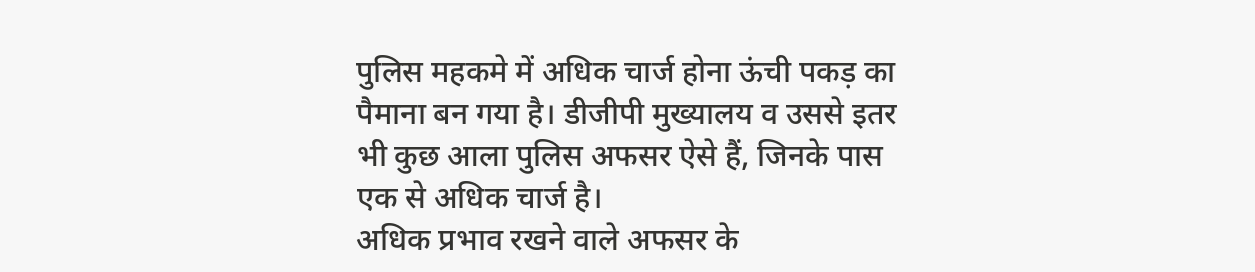पुलिस महकमे में अधिक चार्ज होना ऊंची पकड़ का पैमाना बन गया है। डीजीपी मुख्यालय व उससे इतर भी कुछ आला पुलिस अफसर ऐसे हैं, जिनके पास एक से अधिक चार्ज है।
अधिक प्रभाव रखने वाले अफसर के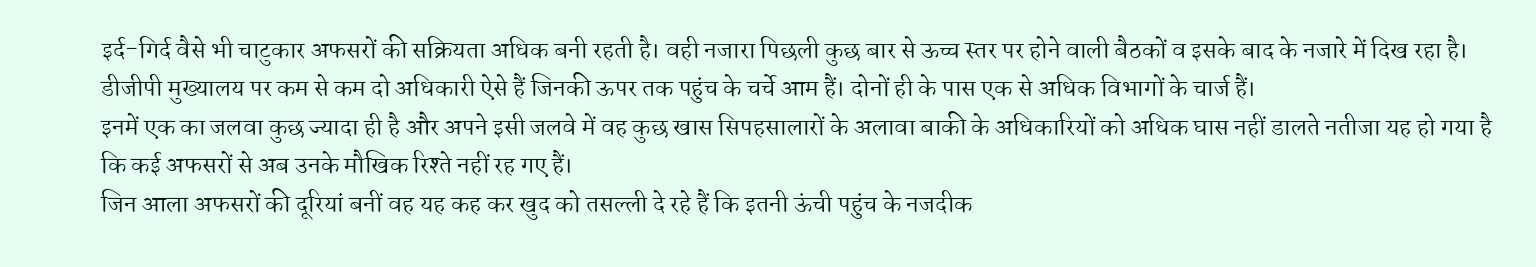इर्द-गिर्द वैसे भी चाटुकार अफसरों की सक्रियता अधिक बनी रहती है। वही नजारा पिछली कुछ बार से ऊच्च स्तर पर होने वाली बैठकों व इसके बाद के नजारे में दिख रहा है।
डीजीपी मुख्यालय पर कम से कम दो अधिकारी ऐसे हैं जिनकी ऊपर तक पहुंच के चर्चे आम हैं। दोनों ही के पास एक से अधिक विभागों के चार्ज हैं।
इनमें एक का जलवा कुछ ज्यादा ही है और अपने इसी जलवे में वह कुछ खास सिपहसालारों के अलावा बाकी के अधिकारियों को अधिक घास नहीं डालते नतीजा यह हो गया है कि कई अफसरों से अब उनके मौखिक रिश्ते नहीं रह गए हैं।
जिन आला अफसरों की दूरियां बनीं वह यह कह कर खुद को तसल्ली दे रहे हैं कि इतनी ऊंची पहुंच के नजदीक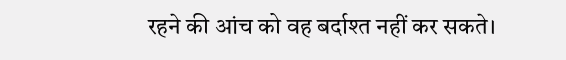रहने की आंच को वह बर्दाश्त नहीं कर सकते।